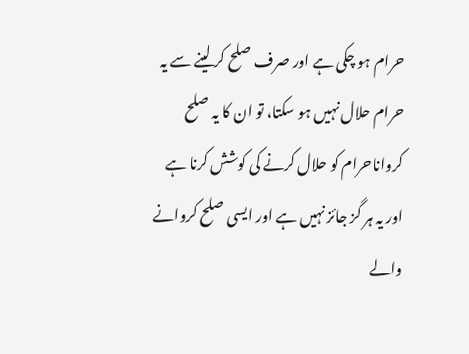حرام ہو چکی ہے اور صرف صلح کر لینے سے یہ حرام حلال نہیں ہو سکتا، تو ان کا یہ صلح کرواناحرام کو حلال کرنے کی کوشش کرنا ہے اور یہ ہر گز جائز نہیں ہے اور ایسی صلح کروانے والے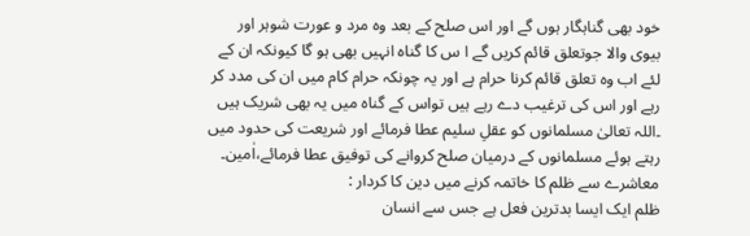خود بھی گناہگار ہوں گے اور اس صلح کے بعد وہ مرد و عورت شوہر اور بیوی والا جوتعلق قائم کریں گے ا س کا گناہ انہیں بھی ہو گا کیونکہ ان کے لئے اب وہ تعلق قائم کرنا حرام ہے اور یہ چونکہ حرام کام میں ان کی مدد کر رہے اور اس کی ترغیب دے رہے ہیں تواس کے گناہ میں یہ بھی شریک ہیں ۔اللہ تعالیٰ مسلمانوں کو عقلِ سلیم عطا فرمائے اور شریعت کی حدود میں رہتے ہوئے مسلمانوں کے درمیان صلح کروانے کی توفیق عطا فرمائے،اٰمین۔
معاشرے سے ظلم کا خاتمہ کرنے میں دین کا کردار :
ظلم ایک ایسا بدترین فعل ہے جس سے انسان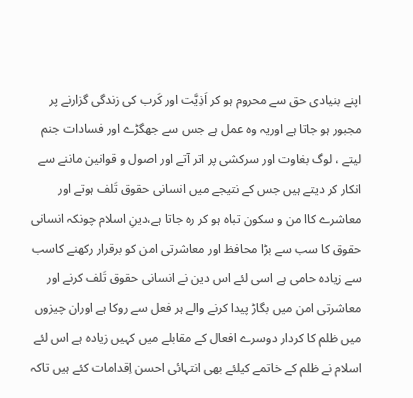اپنے بنیادی حق سے محروم ہو کر اَذِیَّت اور کَرب کی زندگی گزارنے پر مجبور ہو جاتا ہے اوریہ وہ عمل ہے جس سے جھگڑے اور فسادات جنم لیتے ، لوگ بغاوت اور سرکشی پر اتر آتے اور اصول و قوانین ماننے سے انکار کر دیتے ہیں جس کے نتیجے میں انسانی حقوق تَلف ہوتے اور معاشرے کاا من و سکون تباہ ہو کر رہ جاتا ہے،دینِ اسلام چونکہ انسانی حقوق کا سب سے بڑا محافظ اور معاشرتی امن کو برقرار رکھنے کاسب سے زیادہ حامی ہے اسی لئے اس دین نے انسانی حقوق تَلف کرنے اور معاشرتی امن میں بگاڑ پیدا کرنے والے ہر فعل سے روکا ہے اوران چیزوں میں ظلم کا کردار دوسرے افعال کے مقابلے میں کہیں زیادہ ہے اس لئے اسلام نے ظلم کے خاتمے کیلئے بھی انتہائی احسن اِقدامات کئے ہیں تاکہ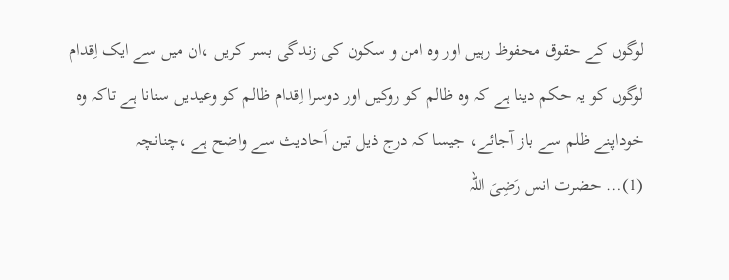لوگوں کے حقوق محفوظ رہیں اور وہ امن و سکون کی زندگی بسر کریں ،ان میں سے ایک اِقدام لوگوں کو یہ حکم دینا ہے کہ وہ ظالم کو روکیں اور دوسرا اِقدام ظالم کو وعیدیں سنانا ہے تاکہ وہ خوداپنے ظلم سے باز آجائے، جیسا کہ درج ذیل تین اَحادیث سے واضح ہے ،چنانچہ
(1)… حضرت انس رَضِیَ اللہ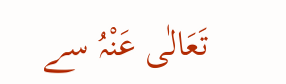تَعَالٰی عَنْہُ سے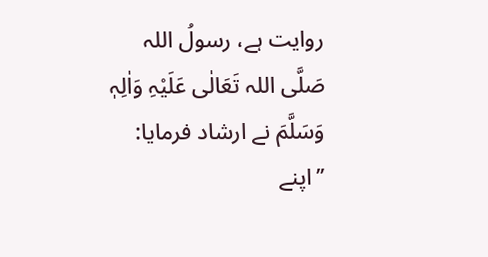روایت ہے، رسولُ اللہ صَلَّی اللہ تَعَالٰی عَلَیْہِ وَاٰلِہٖ وَسَلَّمَ نے ارشاد فرمایا: ’’اپنے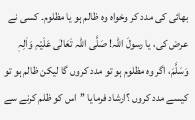بھائی کی مدد کر وخواہ وہ ظالم ہو یا مظلوم۔ کسی نے عرض کی، یا رسولَ اللہ! صَلَّی اللہ تَعَالٰی عَلَیْہِ وَاٰلِہٖ وَسَلَّمَ، اگر وہ مظلوم ہو تو مدد کروں گا لیکن ظالم ہو تو کیسے مدد کروں ؟ارشاد فرمایا ’’اس کو ظلم کرنے سے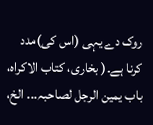روک دے یہی (اس کی)مدد کرنا ہے۔( بخاری، کتاب الاکراہ، باب یمین الرجل لصاحبہ... الخ،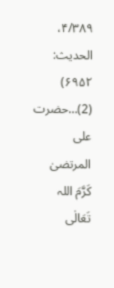۴/۳۸۹، الحدیث: ۶۹۵۲)
(2)…حضرت علی المرتضیٰ کَرَّمَ اللہ تَعَالٰی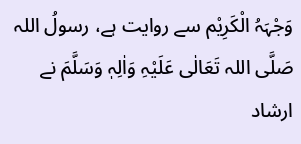وَجْہَہُ الْکَرِیْم سے روایت ہے، رسولُ اللہ صَلَّی اللہ تَعَالٰی عَلَیْہِ وَاٰلِہٖ وَسَلَّمَ نے ارشاد